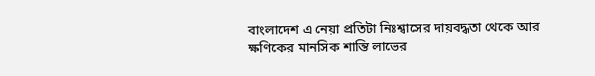বাংলাদেশ এ নেয়া প্রতিটা নিঃশ্বাসের দায়বদ্ধতা থেকে আর ক্ষণিকের মানসিক শান্তি লাভের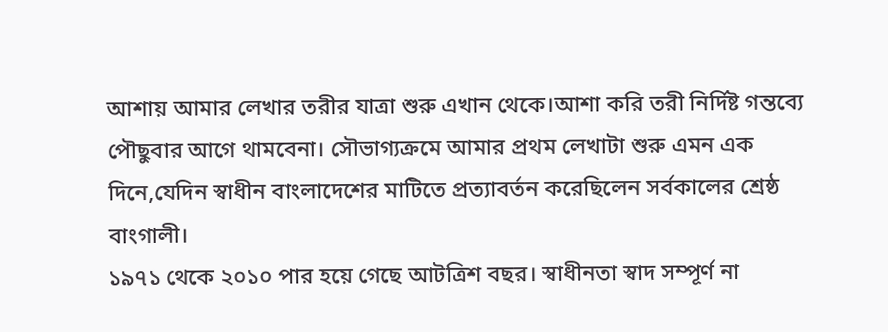আশায় আমার লেখার তরীর যাত্রা শুরু এখান থেকে।আশা করি তরী নির্দিষ্ট গন্তব্যে পৌছুবার আগে থামবেনা। সৌভাগ্যক্রমে আমার প্রথম লেখাটা শুরু এমন এক দিনে,যেদিন স্বাধীন বাংলাদেশের মাটিতে প্রত্যাবর্তন করেছিলেন সর্বকালের শ্রেষ্ঠ বাংগালী।
১৯৭১ থেকে ২০১০ পার হয়ে গেছে আটত্রিশ বছর। স্বাধীনতা স্বাদ সম্পূর্ণ না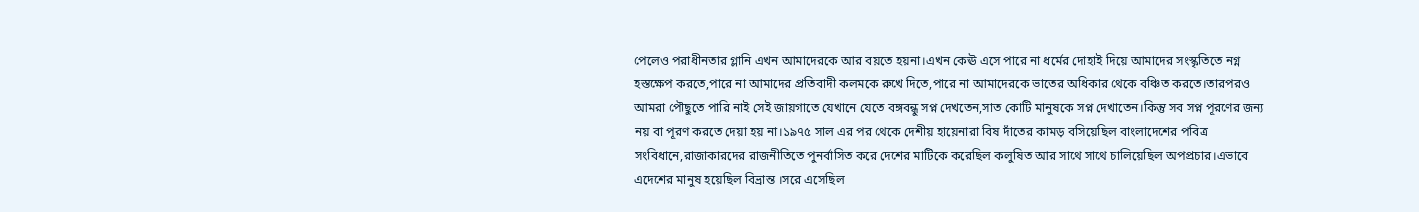পেলেও পরাধীনতার গ্লানি এখন আমাদেরকে আর বয়তে হয়না।এখন কেঊ এসে পারে না ধর্মের দোহাই দিয়ে আমাদের সংস্কৃতিতে নগ্ন হস্তক্ষেপ করতে,পারে না আমাদের প্রতিবাদী কলমকে রুখে দিতে,পারে না আমাদেরকে ভাতের অধিকার থেকে বঞ্চিত করতে।তারপরও আমরা পৌছুতে পারি নাই সেই জায়গাতে যেখানে যেতে বঙ্গবন্ধু সপ্ন দেখতেন,সাত কোটি মানুষকে সপ্ন দেখাতেন।কিন্তু সব সপ্ন পূরণের জন্য নয় বা পূরণ করতে দেয়া হয় না।১৯৭৫ সাল এর পর থেকে দেশীয় হায়েনারা বিষ দাঁতের কামড় বসিয়েছিল বাংলাদেশের পবিত্র সংবিধানে,রাজাকারদের রাজনীতিতে পুনর্বাসিত করে দেশের মাটিকে করেছিল কলুষিত আর সাথে সাথে চালিয়েছিল অপপ্রচার।এভাবে এদেশের মানুষ হয়েছিল বিভ্রান্ত ।সরে এসেছিল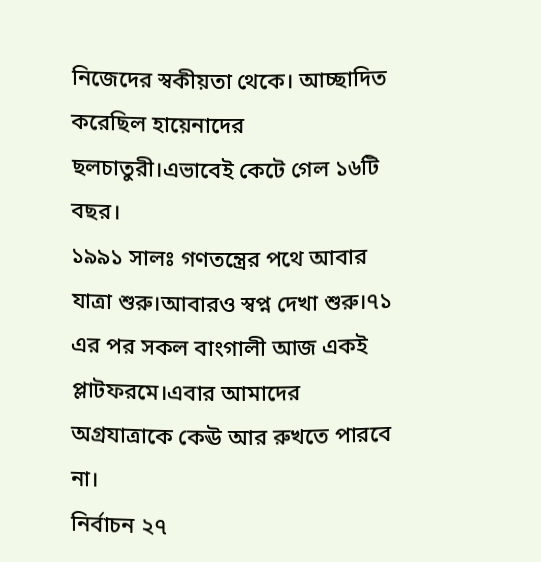নিজেদের স্বকীয়তা থেকে। আচ্ছাদিত করেছিল হায়েনাদের ছলচাতুরী।এভাবেই কেটে গেল ১৬টি বছর।
১৯৯১ সালঃ গণতন্ত্রের পথে আবার যাত্রা শুরু।আবারও স্বপ্ন দেখা শুরু।৭১ এর পর সকল বাংগালী আজ একই প্লাটফরমে।এবার আমাদের অগ্রযাত্রাকে কেঊ আর রুখতে পারবে না।
নির্বাচন ২৭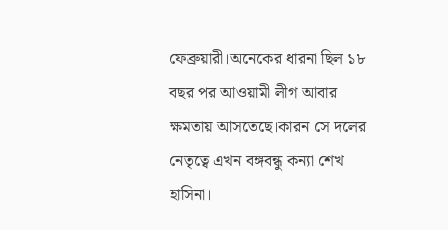ফেব্রুয়ারী।অনেকের ধারনা ছিল ১৮ বছর পর আওয়ামী লীগ আবার ক্ষমতায় আসতেছে।কারন সে দলের নেতৃত্বে এখন বঙ্গবন্ধু কন্যা শেখ হাসিনা।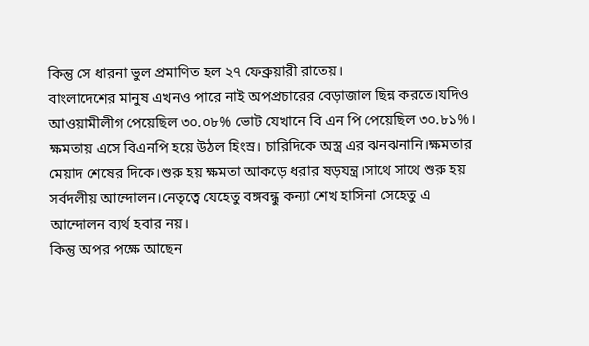কিন্তু সে ধারনা ভুল প্রমাণিত হল ২৭ ফেব্রুয়ারী রাতেয়।
বাংলাদেশের মানুষ এখনও পারে নাই অপপ্রচারের বেড়াজাল ছিন্ন করতে।যদিও আওয়ামীলীগ পেয়েছিল ৩০.০৮% ভোট যেখানে বি এন পি পেয়েছিল ৩০.৮১%।
ক্ষমতায় এসে বিএনপি হয়ে উঠল হিংস্র। চারিদিকে অস্ত্র এর ঝনঝনানি।ক্ষমতার মেয়াদ শেষের দিকে।শুরু হয় ক্ষমতা আকড়ে ধরার ষড়যন্ত্র।সাথে সাথে শুরু হয় সর্বদলীয় আন্দোলন।নেতৃত্বে যেহেতু বঙ্গবন্ধু কন্যা শেখ হাসিনা সেহেতু এ আন্দোলন ব্যর্থ হবার নয়।
কিন্তু অপর পক্ষে আছেন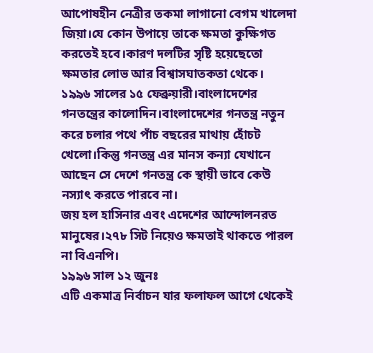আপোষহীন নেত্রীর তকমা লাগানো বেগম খালেদা জিয়া।যে কোন উপায়ে তাকে ক্ষমতা কুক্ষিগত করতেই হবে।কারণ দলটির সৃষ্টি হয়েছেতো ক্ষমতার লোভ আর বিশ্বাসঘাতকতা থেকে।
১৯৯৬ সালের ১৫ ফেব্রুয়ারী।বাংলাদেশের গনতন্ত্রের কালোদিন।বাংলাদেশের গনতন্ত্র নতুন করে চলার পথে পাঁচ বছরের মাথায় হোঁচট খেলো।কিন্তু গনতন্ত্র এর মানস কন্যা যেখানে আছেন সে দেশে গনতন্ত্র কে স্থায়ী ভাবে কেউ নস্যাৎ করতে পারবে না।
জয় হল হাসিনার এবং এদেশের আন্দোলনরত মানুষের।২৭৮ সিট নিয়েও ক্ষমতাই থাকতে পারল না বিএনপি।
১৯৯৬ সাল ১২ জুনঃ
এটি একমাত্র নির্বাচন যার ফলাফল আগে থেকেই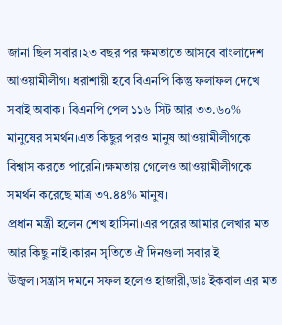জানা ছিল সবার।২৩ বছর পর ক্ষমতাতে আসবে বাংলাদেশ আওয়ামীলীগ। ধরাশায়ী হবে বিএনপি কিন্তু ফলাফল দেখে সবাই অবাক। বিএনপি পেল ১১৬ সিট আর ৩৩.৬০% মানুষের সমর্থন।এত কিছুর পরও মানুষ আওয়ামীলীগকে বিশ্বাস করতে পারেনি।ক্ষমতায় গেলেও আওয়ামীলীগকে সমর্থন করেছে মাত্র ৩৭.৪৪% মানুষ।
প্রধান মন্ত্রী হলেন শেখ হাসিনা।এর পরের আমার লেখার মত আর কিছু নাই।কারন সৃতিতে ঐ দিনগুলা সবার ই ঊজ্বল।সন্ত্রাস দমনে সফল হলেও হাজারী,ডাঃ ইকবাল এর মত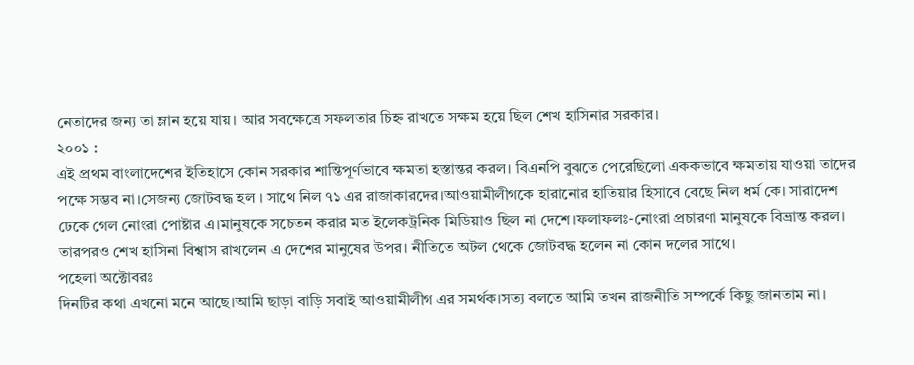নেতাদের জন্য তা ম্লান হয়ে যায়। আর সবক্ষেত্রে সফলতার চিহ্ন রাখতে সক্ষম হয়ে ছিল শেখ হাসিনার সরকার।
২০০১ :
এই প্রথম বাংলাদেশের ইতিহাসে কোন সরকার শান্তিপূর্ণভাবে ক্ষমতা হস্তান্তর করল। বিএনপি বুঝতে পেরেছিলো এককভাবে ক্ষমতায় যাওয়া তাদের পক্ষে সম্ভব না।সেজন্য জোটবদ্ধ হল । সাথে নিল ৭১ এর রাজাকারদের।আওয়ামীলীগকে হারানোর হাতিয়ার হিসাবে বেছে নিল ধর্ম কে। সারাদেশ ঢেকে গেল নোংরা পোষ্টার এ।মানুষকে সচেতন করার মত ইলেকট্রনিক মিডিয়াও ছিল না দেশে।ফলাফলঃ-নোংরা প্রচারণা মানুষকে বিভ্রান্ত করল।
তারপরও শেখ হাসিনা বিশ্বাস রাখলেন এ দেশের মানুষের উপর। নীতিতে অটল থেকে জোটবদ্ধ হলেন না কোন দলের সাথে।
পহেলা অক্টোবরঃ
দিনটির কথা এখনো মনে আছে।আমি ছাড়া বাড়ি সবাই আওয়ামীলীগ এর সমর্থক।সত্য বলতে আমি তখন রাজনীতি সম্পর্কে কিছু জানতাম না।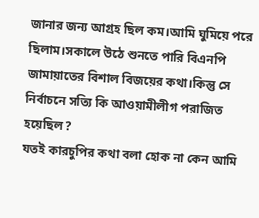জানার জন্য আগ্রহ ছিল কম।আমি ঘুমিয়ে পরে ছিলাম।সকালে উঠে শুনতে পারি বিএনপি জামায়াতের বিশাল বিজয়ের কথা।কিন্তু সে নির্বাচনে সত্যি কি আওয়ামীলীগ পরাজিত হয়েছিল?
যতই কারচুপির কথা বলা হোক না কেন আমি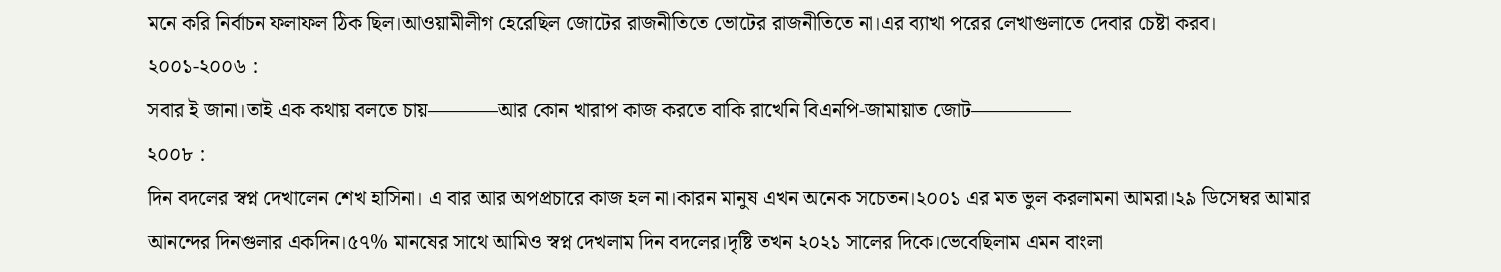মনে করি নির্বাচন ফলাফল ঠিক ছিল।আওয়ামীলীগ হেরেছিল জোটের রাজনীতিতে ভোটের রাজনীতিতে না।এর ব্যাখা পরের লেখাগুলাতে দেবার চেষ্টা করব।
২০০১-২০০৬ :
সবার ই জানা।তাই এক কথায় বলতে চায়———–আর কোন খারাপ কাজ করতে বাকি রাখেনি বিএনপি-জামায়াত জোট—————
২০০৮ :
দিন বদলের স্বপ্ন দেখালেন শেখ হাসিনা। এ বার আর অপপ্রচারে কাজ হল না।কারন মানুষ এখন অনেক সচেতন।২০০১ এর মত ভুল করলামনা আমরা।২৯ ডিসেম্বর আমার আনন্দের দিনগুলার একদিন।৫৭% মানষের সাথে আমিও স্বপ্ন দেখলাম দিন বদলের।দৃষ্টি তখন ২০২১ সালের দিকে।ভেবেছিলাম এমন বাংলা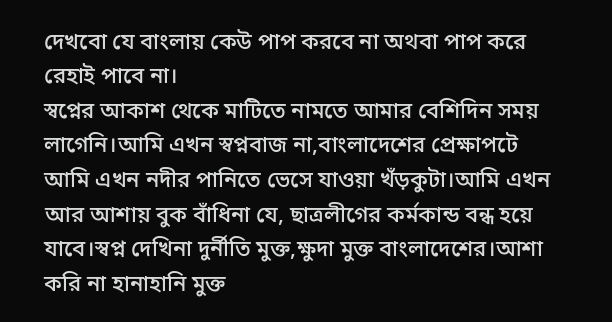দেখবো যে বাংলায় কেউ পাপ করবে না অথবা পাপ করে রেহাই পাবে না।
স্বপ্নের আকাশ থেকে মাটিতে নামতে আমার বেশিদিন সময় লাগেনি।আমি এখন স্বপ্নবাজ না,বাংলাদেশের প্রেক্ষাপটে আমি এখন নদীর পানিতে ভেসে যাওয়া খঁড়কুটা।আমি এখন আর আশায় বুক বাঁধিনা যে, ছাত্রলীগের কর্মকান্ড বন্ধ হয়ে যাবে।স্বপ্ন দেখিনা দুর্নীতি মুক্ত,ক্ষুদা মুক্ত বাংলাদেশের।আশা করি না হানাহানি মুক্ত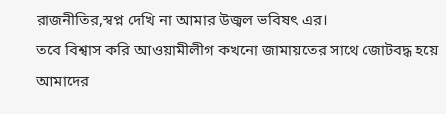রাজনীতির,স্বপ্ন দেখি না আমার উজ্বল ভবিষৎ এর।
তবে বিশ্বাস করি আওয়ামীলীগ কখনো জামায়তের সাথে জোটবদ্ধ হয়ে আমাদের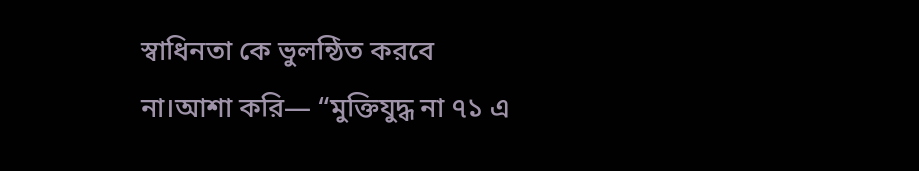স্বাধিনতা কে ভুলন্ঠিত করবে না।আশা করি— “মুক্তিযুদ্ধ না ৭১ এ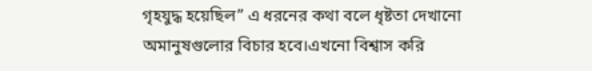গৃহযুদ্ধ হয়েছিল” এ ধরনের কথা বলে ধৃষ্টতা দেখানো অমানুষগুলোর বিচার হবে।এখনো বিশ্বাস করি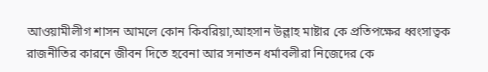আওয়ামীলীগ শাসন আমলে কোন কিবরিয়া,আহসান উল্লাহ মাষ্টার কে প্রতিপক্ষের ধ্বংসাত্বক রাজনীতির কারনে জীবন দিতে হবেনা আর সনাতন ধর্মাবলীরা নিজেদের কে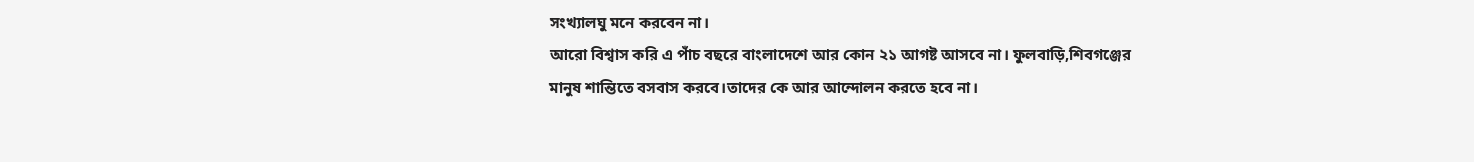সংখ্যালঘু মনে করবেন না।
আরো বিশ্বাস করি এ পাঁচ বছরে বাংলাদেশে আর কোন ২১ আগষ্ট আসবে না। ফুলবাড়ি,শিবগঞ্জের মানুষ শান্তিতে বসবাস করবে।তাদের কে আর আন্দোলন করতে হবে না।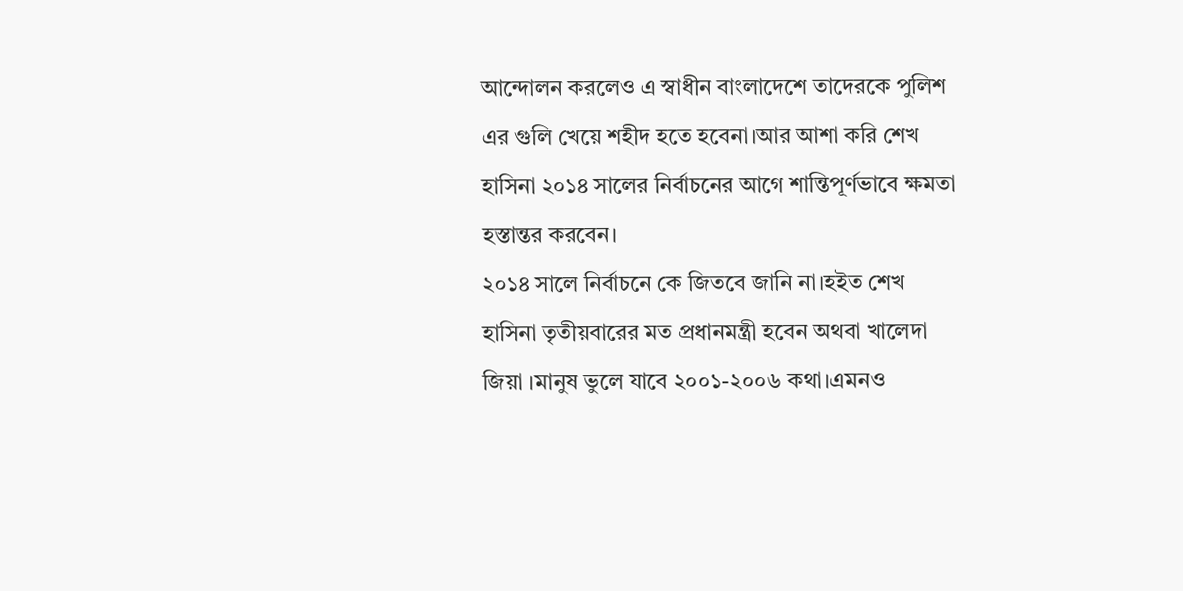আন্দোলন করলেও এ স্বাধীন বাংলাদেশে তাদেরকে পুলিশ এর গুলি খেয়ে শহীদ হতে হবেনা।আর আশা করি শেখ হাসিনা ২০১৪ সালের নির্বাচনের আগে শান্তিপূর্ণভাবে ক্ষমতা হস্তান্তর করবেন।
২০১৪ সালে নির্বাচনে কে জিতবে জানি না।হইত শেখ হাসিনা তৃতীয়বারের মত প্রধানমন্ত্রী হবেন অথবা খালেদা জিয়া ।মানুষ ভুলে যাবে ২০০১-২০০৬ কথা।এমনও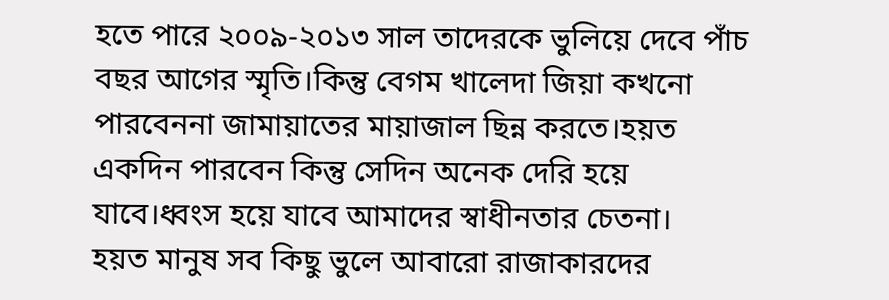হতে পারে ২০০৯-২০১৩ সাল তাদেরকে ভুলিয়ে দেবে পাঁচ বছর আগের স্মৃতি।কিন্তু বেগম খালেদা জিয়া কখনো পারবেননা জামায়াতের মায়াজাল ছিন্ন করতে।হয়ত একদিন পারবেন কিন্তু সেদিন অনেক দেরি হয়ে যাবে।ধ্বংস হয়ে যাবে আমাদের স্বাধীনতার চেতনা।
হয়ত মানুষ সব কিছু ভুলে আবারো রাজাকারদের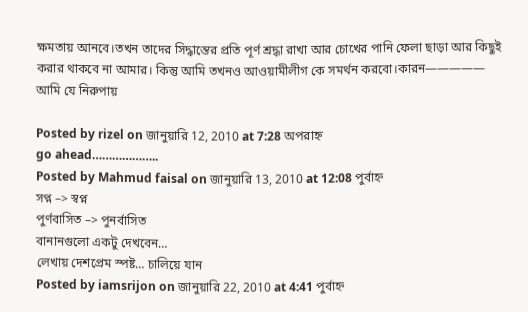ক্ষমতায় আনবে।তখন তাদের সিদ্ধান্তের প্রতি পূর্ণ শ্রদ্ধা রাখা আর চোখের পানি ফেলা ছাড়া আর কিছুই করার থাকবে না আমার। কিন্তু আমি তখনও আওয়ামীলীগ কে সমর্থন করবো।কারন—————
আমি যে নিরুপায়

Posted by rizel on জানুয়ারি 12, 2010 at 7:28 অপরাহ্ন
go ahead………………..
Posted by Mahmud faisal on জানুয়ারি 13, 2010 at 12:08 পুর্বাহ্ন
সপ্ন –> স্বপ্ন
পুর্ণবাসিত –> পুনর্বাসিত
বানানগুলো একটু দেখবেন…
লেখায় দেশপ্রেম স্পষ্ট… চালিয়ে যান
Posted by iamsrijon on জানুয়ারি 22, 2010 at 4:41 পুর্বাহ্ন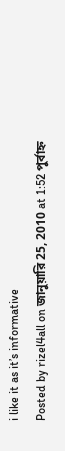i like it as it’s informative
Posted by rizel4all on জানুয়ারি 25, 2010 at 1:52 পুর্বাহ্ন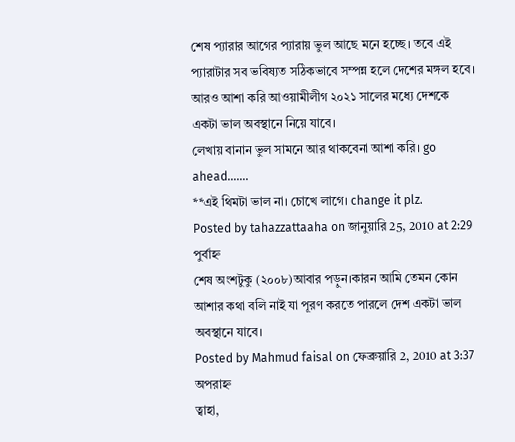শেষ প্যারার আগের প্যারায় ভুল আছে মনে হচ্ছে। তবে এই প্যারাটার সব ভবিষ্যত সঠিকভাবে সম্পন্ন হলে দেশের মঙ্গল হবে। আরও আশা করি আওয়ামীলীগ ২০২১ সালের মধ্যে দেশকে একটা ভাল অবস্থানে নিয়ে যাবে।
লেখায় বানান ভুল সামনে আর থাকবেনা আশা করি। go ahead…….
**এই থিমটা ভাল না। চোখে লাগে। change it plz.
Posted by tahazzattaaha on জানুয়ারি 25, 2010 at 2:29 পুর্বাহ্ন
শেষ অংশটুকু (২০০৮)আবার পড়ুন।কারন আমি তেমন কোন আশার কথা বলি নাই যা পূরণ করতে পারলে দেশ একটা ভাল অবস্থানে যাবে।
Posted by Mahmud faisal on ফেব্রুয়ারি 2, 2010 at 3:37 অপরাহ্ন
ত্বাহা,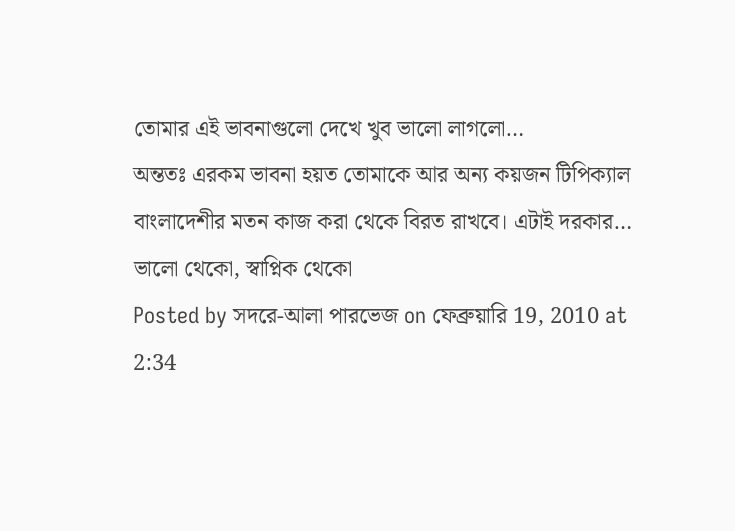তোমার এই ভাবনাগুলো দেখে খুব ভালো লাগলো…
অন্ততঃ এরকম ভাবনা হয়ত তোমাকে আর অন্য কয়জন টিপিক্যাল বাংলাদেশীর মতন কাজ করা থেকে বিরত রাখবে। এটাই দরকার…
ভালো থেকো, স্বাপ্নিক থেকো
Posted by সদরে-আলা পারভেজ on ফেব্রুয়ারি 19, 2010 at 2:34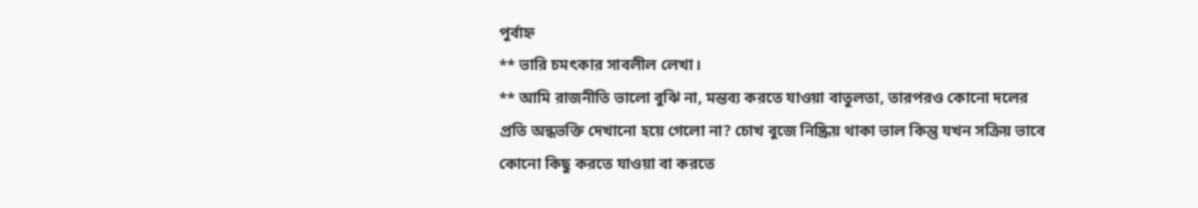পুর্বাহ্ন
** ভারি চমৎকার সাবলীল লেখা।
** আমি রাজনীতি ভালো বুঝি না, মন্তব্য করতে যাওয়া বাতুলতা, তারপরও কোনো দলের প্রতি অন্ধভক্তি দেখানো হয়ে গেলো না? চোখ বুজে নিষ্ক্রিয় থাকা ভাল কিন্তু যখন সক্রিয় ভাবে কোনো কিছু করতে যাওয়া বা করতে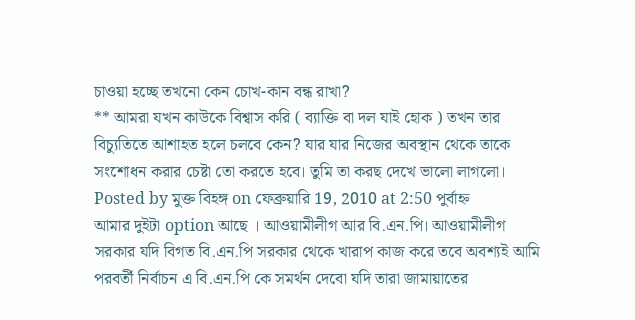চাওয়া হচ্ছে তখনো কেন চোখ-কান বন্ধ রাখা?
** আমরা যখন কাউকে বিশ্বাস করি ( ব্যাক্তি বা দল যাই হোক ) তখন তার বিচ্যুতিতে আশাহত হলে চলবে কেন? যার যার নিজের অবস্থান থেকে তাকে সংশোধন করার চেষ্টা তো করতে হবে। তুমি তা করছ দেখে ভালো লাগলো।
Posted by মুক্ত বিহঙ্গ on ফেব্রুয়ারি 19, 2010 at 2:50 পুর্বাহ্ন
আমার দুইটা option আছে । আওয়ামীলীগ আর বি.এন.পি। আওয়ামীলীগ সরকার যদি বিগত বি.এন.পি সরকার থেকে খারাপ কাজ করে তবে অবশ্যই আমি পরবর্তী নির্বাচন এ বি.এন.পি কে সমর্থন দেবো যদি তারা জামায়াতের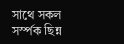সাথে সকল সর্স্পক ছিন্ন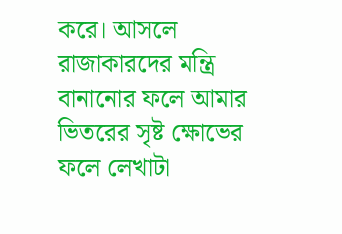করে। আসলে রাজাকারদের মন্ত্রি বানানোর ফলে আমার ভিতরের সৃষ্ট ক্ষোভের ফলে লেখাটা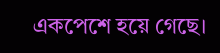একপেশে হয়ে গেছে।